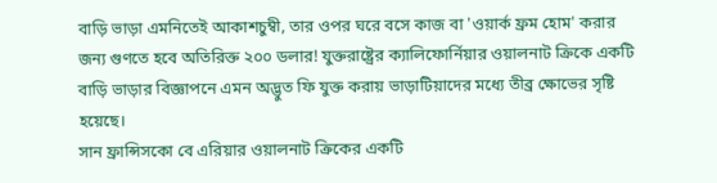বাড়ি ভাড়া এমনিতেই আকাশচুম্বী, তার ওপর ঘরে বসে কাজ বা 'ওয়ার্ক ফ্রম হোম' করার জন্য গুণতে হবে অতিরিক্ত ২০০ ডলার! যুক্তরাষ্ট্রের ক্যালিফোর্নিয়ার ওয়ালনাট ক্রিকে একটি বাড়ি ভাড়ার বিজ্ঞাপনে এমন অদ্ভুত ফি যুক্ত করায় ভাড়াটিয়াদের মধ্যে তীব্র ক্ষোভের সৃষ্টি হয়েছে।
সান ফ্রান্সিসকো বে এরিয়ার ওয়ালনাট ক্রিকের একটি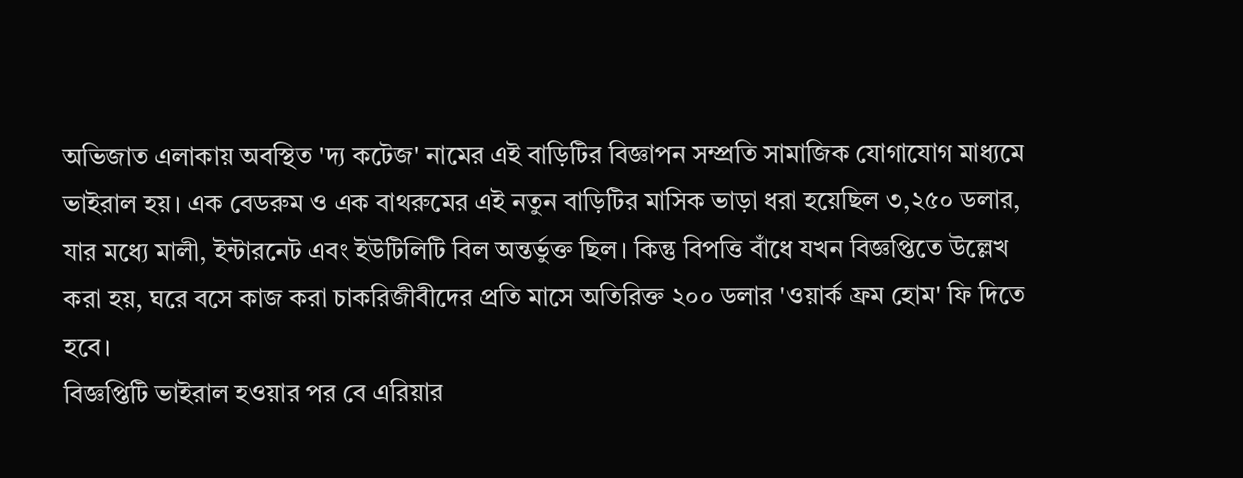অভিজাত এলাকায় অবস্থিত 'দ্য কটেজ' নামের এই বাড়িটির বিজ্ঞাপন সম্প্রতি সামাজিক যোগাযোগ মাধ্যমে ভাইরাল হয়। এক বেডরুম ও এক বাথরুমের এই নতুন বাড়িটির মাসিক ভাড়া ধরা হয়েছিল ৩,২৫০ ডলার, যার মধ্যে মালী, ইন্টারনেট এবং ইউটিলিটি বিল অন্তর্ভুক্ত ছিল। কিন্তু বিপত্তি বাঁধে যখন বিজ্ঞপ্তিতে উল্লেখ করা হয়, ঘরে বসে কাজ করা চাকরিজীবীদের প্রতি মাসে অতিরিক্ত ২০০ ডলার 'ওয়ার্ক ফ্রম হোম' ফি দিতে হবে।
বিজ্ঞপ্তিটি ভাইরাল হওয়ার পর বে এরিয়ার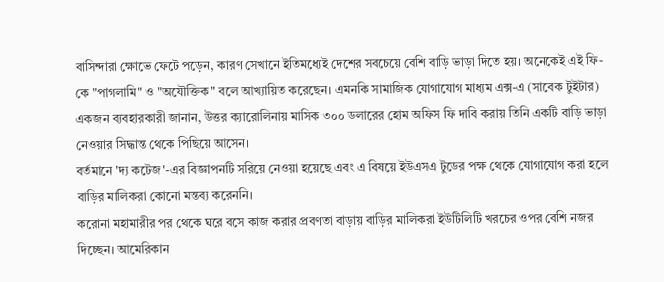বাসিন্দারা ক্ষোভে ফেটে পড়েন, কারণ সেখানে ইতিমধ্যেই দেশের সবচেয়ে বেশি বাড়ি ভাড়া দিতে হয়। অনেকেই এই ফি-কে "পাগলামি" ও "অযৌক্তিক" বলে আখ্যায়িত করেছেন। এমনকি সামাজিক যোগাযোগ মাধ্যম এক্স-এ (সাবেক টুইটার) একজন ব্যবহারকারী জানান, উত্তর ক্যারোলিনায় মাসিক ৩০০ ডলারের হোম অফিস ফি দাবি করায় তিনি একটি বাড়ি ভাড়া নেওয়ার সিদ্ধান্ত থেকে পিছিয়ে আসেন।
বর্তমানে 'দ্য কটেজ'-এর বিজ্ঞাপনটি সরিয়ে নেওয়া হয়েছে এবং এ বিষয়ে ইউএসএ টুডের পক্ষ থেকে যোগাযোগ করা হলে বাড়ির মালিকরা কোনো মন্তব্য করেননি।
করোনা মহামারীর পর থেকে ঘরে বসে কাজ করার প্রবণতা বাড়ায় বাড়ির মালিকরা ইউটিলিটি খরচের ওপর বেশি নজর দিচ্ছেন। আমেরিকান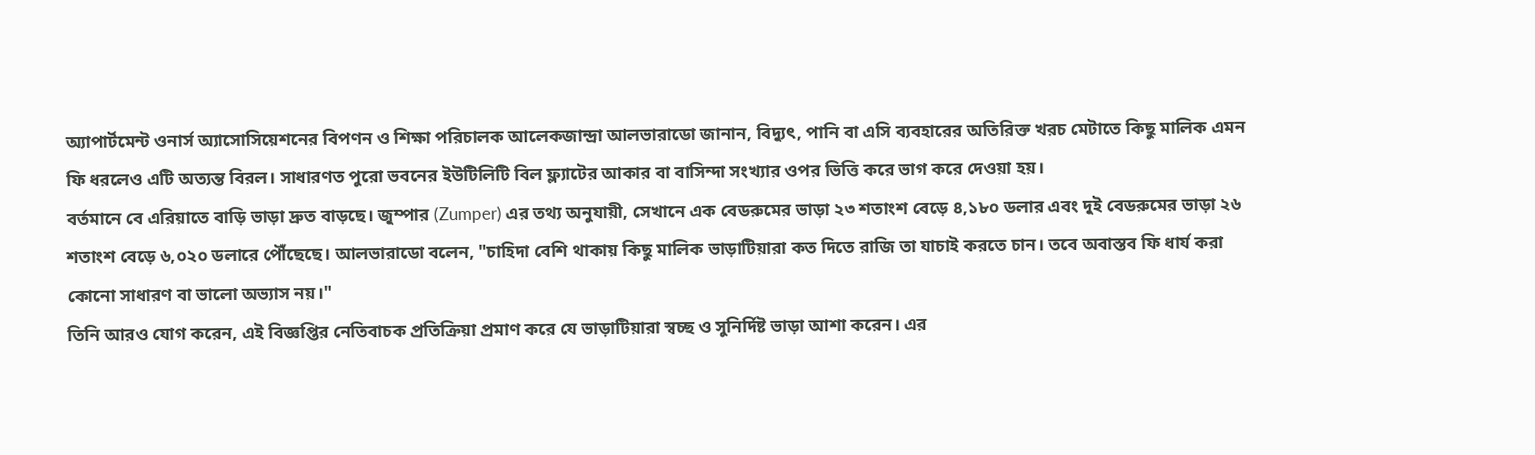অ্যাপার্টমেন্ট ওনার্স অ্যাসোসিয়েশনের বিপণন ও শিক্ষা পরিচালক আলেকজান্দ্রা আলভারাডো জানান, বিদ্যুৎ, পানি বা এসি ব্যবহারের অতিরিক্ত খরচ মেটাতে কিছু মালিক এমন ফি ধরলেও এটি অত্যন্ত বিরল। সাধারণত পুরো ভবনের ইউটিলিটি বিল ফ্ল্যাটের আকার বা বাসিন্দা সংখ্যার ওপর ভিত্তি করে ভাগ করে দেওয়া হয়।
বর্তমানে বে এরিয়াতে বাড়ি ভাড়া দ্রুত বাড়ছে। জুম্পার (Zumper) এর তথ্য অনুযায়ী, সেখানে এক বেডরুমের ভাড়া ২৩ শতাংশ বেড়ে ৪,১৮০ ডলার এবং দুই বেডরুমের ভাড়া ২৬ শতাংশ বেড়ে ৬,০২০ ডলারে পৌঁছেছে। আলভারাডো বলেন, "চাহিদা বেশি থাকায় কিছু মালিক ভাড়াটিয়ারা কত দিতে রাজি তা যাচাই করতে চান। তবে অবাস্তব ফি ধার্য করা কোনো সাধারণ বা ভালো অভ্যাস নয়।"
তিনি আরও যোগ করেন, এই বিজ্ঞপ্তির নেতিবাচক প্রতিক্রিয়া প্রমাণ করে যে ভাড়াটিয়ারা স্বচ্ছ ও সুনির্দিষ্ট ভাড়া আশা করেন। এর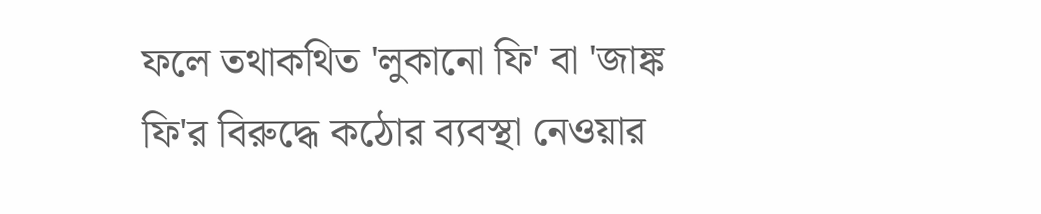ফলে তথাকথিত 'লুকানো ফি' বা 'জাঙ্ক ফি'র বিরুদ্ধে কঠোর ব্যবস্থা নেওয়ার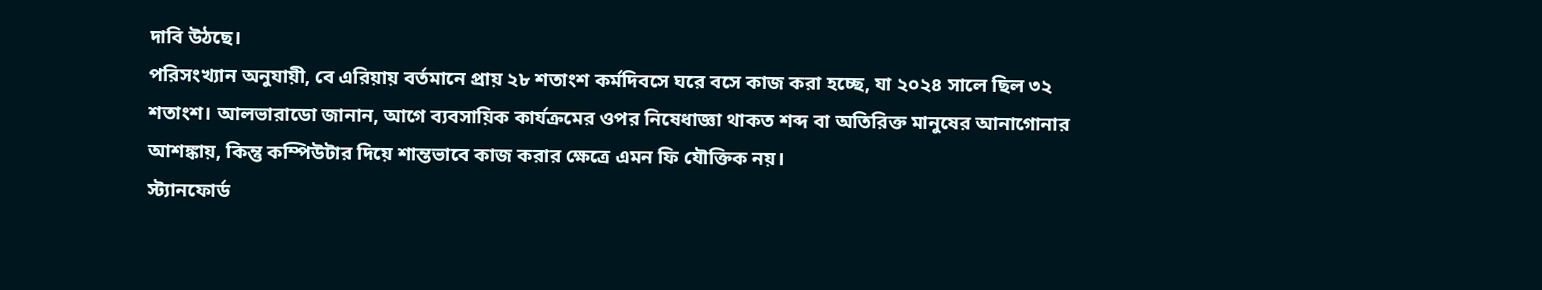দাবি উঠছে।
পরিসংখ্যান অনুযায়ী, বে এরিয়ায় বর্তমানে প্রায় ২৮ শতাংশ কর্মদিবসে ঘরে বসে কাজ করা হচ্ছে, যা ২০২৪ সালে ছিল ৩২ শতাংশ। আলভারাডো জানান, আগে ব্যবসায়িক কার্যক্রমের ওপর নিষেধাজ্ঞা থাকত শব্দ বা অতিরিক্ত মানুষের আনাগোনার আশঙ্কায়, কিন্তু কম্পিউটার দিয়ে শান্তভাবে কাজ করার ক্ষেত্রে এমন ফি যৌক্তিক নয়।
স্ট্যানফোর্ড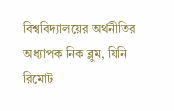বিশ্ববিদ্যালয়ের অর্থনীতির অধ্যাপক নিক ব্লুম, যিনি রিমোট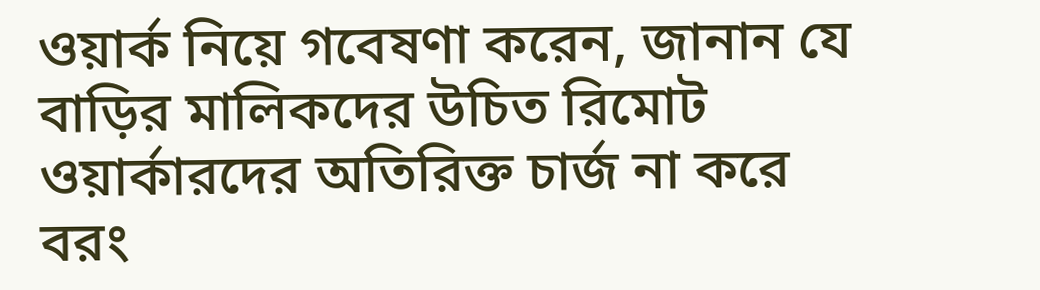ওয়ার্ক নিয়ে গবেষণা করেন, জানান যে বাড়ির মালিকদের উচিত রিমোট ওয়ার্কারদের অতিরিক্ত চার্জ না করে বরং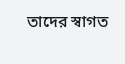তাদের স্বাগত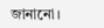জানানো।